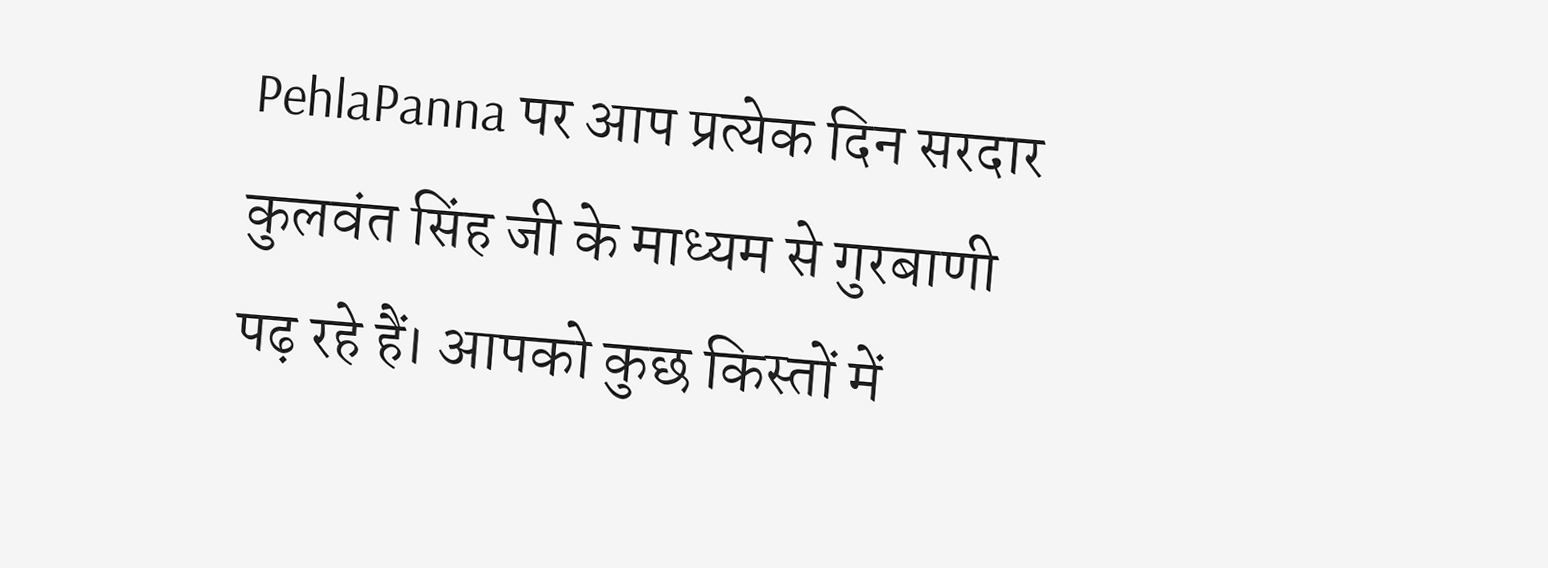PehlaPanna पर आप प्रत्येक दिन सरदार कुलवंत सिंह जी के माध्यम से गुरबाणी पढ़ रहे हैं। आपको कुछ किस्तों में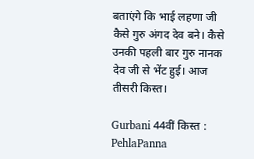बताएंगे कि भाई लहणा जी कैसे गुरु अंगद देव बने। कैसे उनकी पहली बार गुरु नानक देव जी से भेंट हुई। आज तीसरी किस्त।

Gurbani 44वीं किस्त : PehlaPanna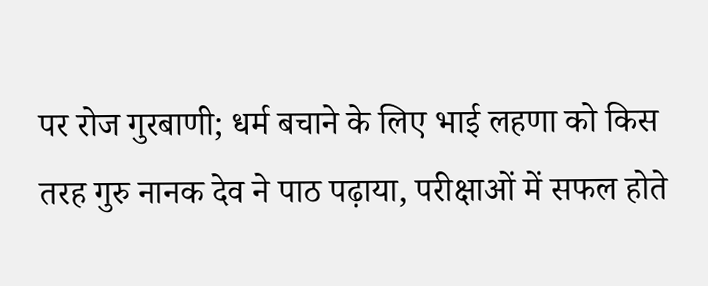पर रोज गुरबाणी; धर्म बचाने के लिए भाई लहणा को किस तरह गुरु नानक देव ने पाठ पढ़ाया, परीक्षाओं में सफल होते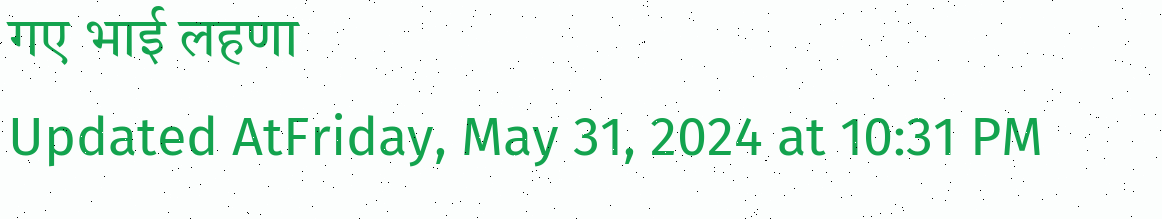गए भाई लहणा
Updated AtFriday, May 31, 2024 at 10:31 PM